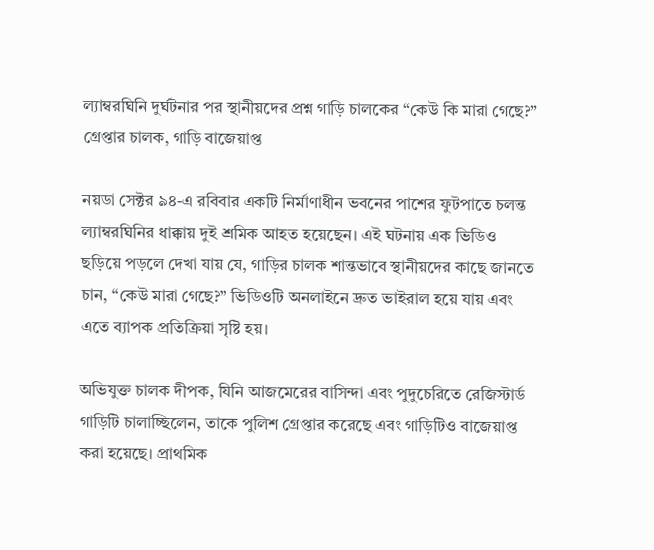ল্যাম্বরঘিনি দুর্ঘটনার পর স্থানীয়দের প্রশ্ন গাড়ি চালকের “কেউ কি মারা গেছে?” গ্রেপ্তার চালক, গাড়ি বাজেয়াপ্ত

নয়ডা সেক্টর ৯৪-এ রবিবার একটি নির্মাণাধীন ভবনের পাশের ফুটপাতে চলন্ত ল্যাম্বরঘিনির ধাক্কায় দুই শ্রমিক আহত হয়েছেন। এই ঘটনায় এক ভিডিও ছড়িয়ে পড়লে দেখা যায় যে, গাড়ির চালক শান্তভাবে স্থানীয়দের কাছে জানতে চান, “কেউ মারা গেছে?” ভিডিওটি অনলাইনে দ্রুত ভাইরাল হয়ে যায় এবং এতে ব্যাপক প্রতিক্রিয়া সৃষ্টি হয়।

অভিযুক্ত চালক দীপক, যিনি আজমেরের বাসিন্দা এবং পুদুচেরিতে রেজিস্টার্ড গাড়িটি চালাচ্ছিলেন, তাকে পুলিশ গ্রেপ্তার করেছে এবং গাড়িটিও বাজেয়াপ্ত করা হয়েছে। প্রাথমিক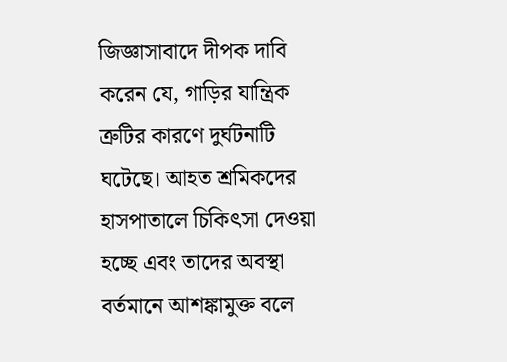জিজ্ঞাসাবাদে দীপক দাবি করেন যে, গাড়ির যান্ত্রিক ত্রুটির কারণে দুর্ঘটনাটি ঘটেছে। আহত শ্রমিকদের হাসপাতালে চিকিৎসা দেওয়া হচ্ছে এবং তাদের অবস্থা বর্তমানে আশঙ্কামুক্ত বলে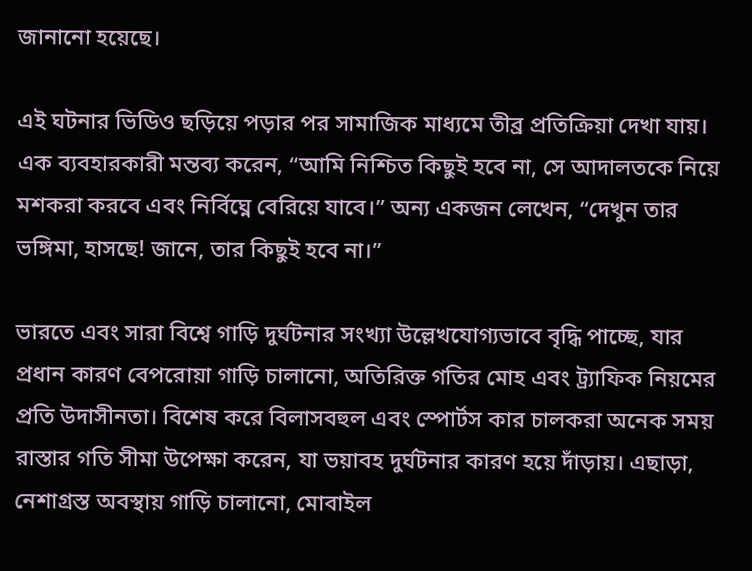জানানো হয়েছে।

এই ঘটনার ভিডিও ছড়িয়ে পড়ার পর সামাজিক মাধ্যমে তীব্র প্রতিক্রিয়া দেখা যায়। এক ব্যবহারকারী মন্তব্য করেন, “আমি নিশ্চিত কিছুই হবে না, সে আদালতকে নিয়ে মশকরা করবে এবং নির্বিঘ্নে বেরিয়ে যাবে।” অন্য একজন লেখেন, “দেখুন তার ভঙ্গিমা, হাসছে! জানে, তার কিছুই হবে না।”

ভারতে এবং সারা বিশ্বে গাড়ি দুর্ঘটনার সংখ্যা উল্লেখযোগ্যভাবে বৃদ্ধি পাচ্ছে, যার প্রধান কারণ বেপরোয়া গাড়ি চালানো, অতিরিক্ত গতির মোহ এবং ট্র্যাফিক নিয়মের প্রতি উদাসীনতা। বিশেষ করে বিলাসবহুল এবং স্পোর্টস কার চালকরা অনেক সময় রাস্তার গতি সীমা উপেক্ষা করেন, যা ভয়াবহ দুর্ঘটনার কারণ হয়ে দাঁড়ায়। এছাড়া, নেশাগ্রস্ত অবস্থায় গাড়ি চালানো, মোবাইল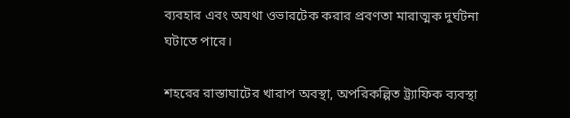ব্যবহার এবং অযথা ওভারটেক করার প্রবণতা মারাত্মক দুর্ঘটনা ঘটাতে পারে।

শহরের রাস্তাঘাটের খারাপ অবস্থা, অপরিকল্পিত ট্র্যাফিক ব্যবস্থা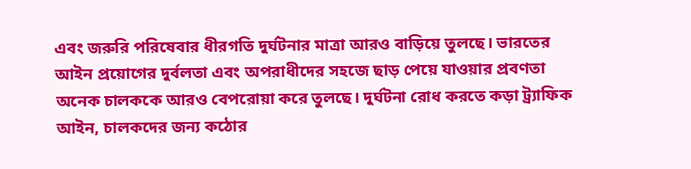এবং জরুরি পরিষেবার ধীরগতি দুর্ঘটনার মাত্রা আরও বাড়িয়ে তুলছে। ভারতের আইন প্রয়োগের দুর্বলতা এবং অপরাধীদের সহজে ছাড় পেয়ে যাওয়ার প্রবণতা অনেক চালককে আরও বেপরোয়া করে তুলছে। দুর্ঘটনা রোধ করতে কড়া ট্র্যাফিক আইন, চালকদের জন্য কঠোর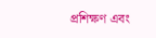প্রশিক্ষণ এবং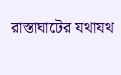রাস্তাঘাটের যথাযথ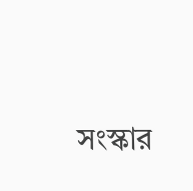সংস্কার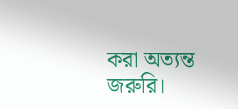করা অত্যন্ত জরুরি।